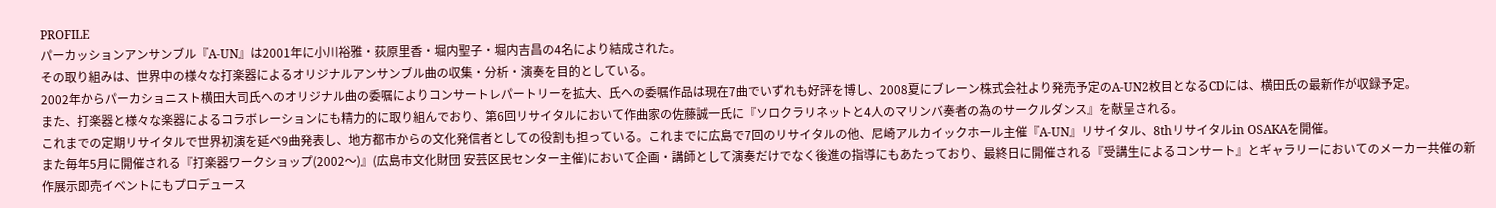PROFILE
パーカッションアンサンブル『A-UN』は2001年に小川裕雅・荻原里香・堀内聖子・堀内吉昌の4名により結成された。
その取り組みは、世界中の様々な打楽器によるオリジナルアンサンブル曲の収集・分析・演奏を目的としている。
2002年からパーカショニスト横田大司氏へのオリジナル曲の委嘱によりコンサートレパートリーを拡大、氏への委嘱作品は現在7曲でいずれも好評を博し、2008夏にブレーン株式会社より発売予定のA-UN2枚目となるCDには、横田氏の最新作が収録予定。
また、打楽器と様々な楽器によるコラボレーションにも精力的に取り組んでおり、第6回リサイタルにおいて作曲家の佐藤誠一氏に『ソロクラリネットと4人のマリンバ奏者の為のサークルダンス』を献呈される。
これまでの定期リサイタルで世界初演を延べ9曲発表し、地方都市からの文化発信者としての役割も担っている。これまでに広島で7回のリサイタルの他、尼崎アルカイックホール主催『A-UN』リサイタル、8thリサイタルin OSAKAを開催。
また毎年5月に開催される『打楽器ワークショップ(2002〜)』(広島市文化財団 安芸区民センター主催)において企画・講師として演奏だけでなく後進の指導にもあたっており、最終日に開催される『受講生によるコンサート』とギャラリーにおいてのメーカー共催の新作展示即売イベントにもプロデュース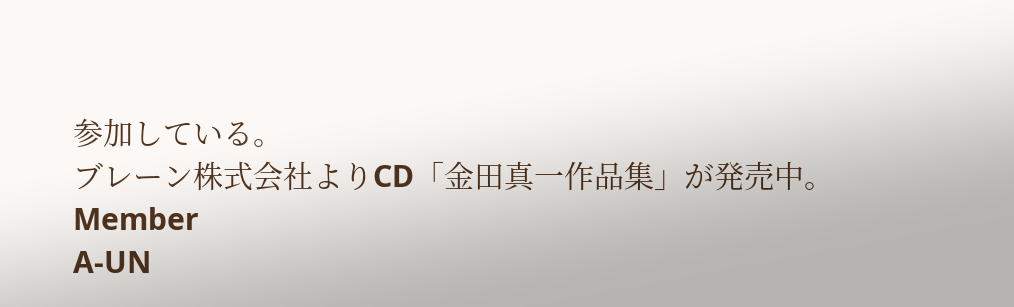参加している。
ブレーン株式会社よりCD「金田真一作品集」が発売中。
Member
A-UN